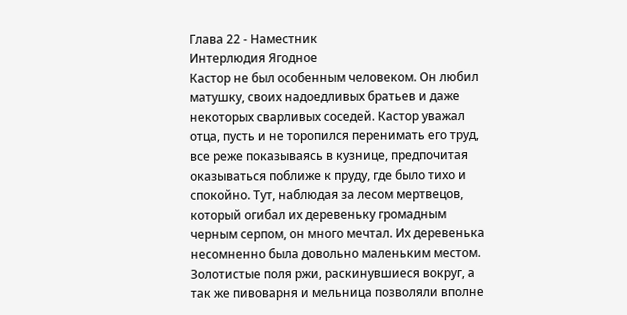Глава 22 - Наместник
Интерлюдия Ягодное
Кастор не был особенным человеком. Он любил матушку, своих надоедливых братьев и даже некоторых сварливых соседей. Кастор уважал отца, пусть и не торопился перенимать его труд, все реже показываясь в кузнице, предпочитая оказываться поближе к пруду, где было тихо и спокойно. Тут, наблюдая за лесом мертвецов, который огибал их деревеньку громадным черным серпом, он много мечтал. Их деревенька несомненно была довольно маленьким местом. Золотистые поля ржи, раскинувшиеся вокруг, а так же пивоварня и мельница позволяли вполне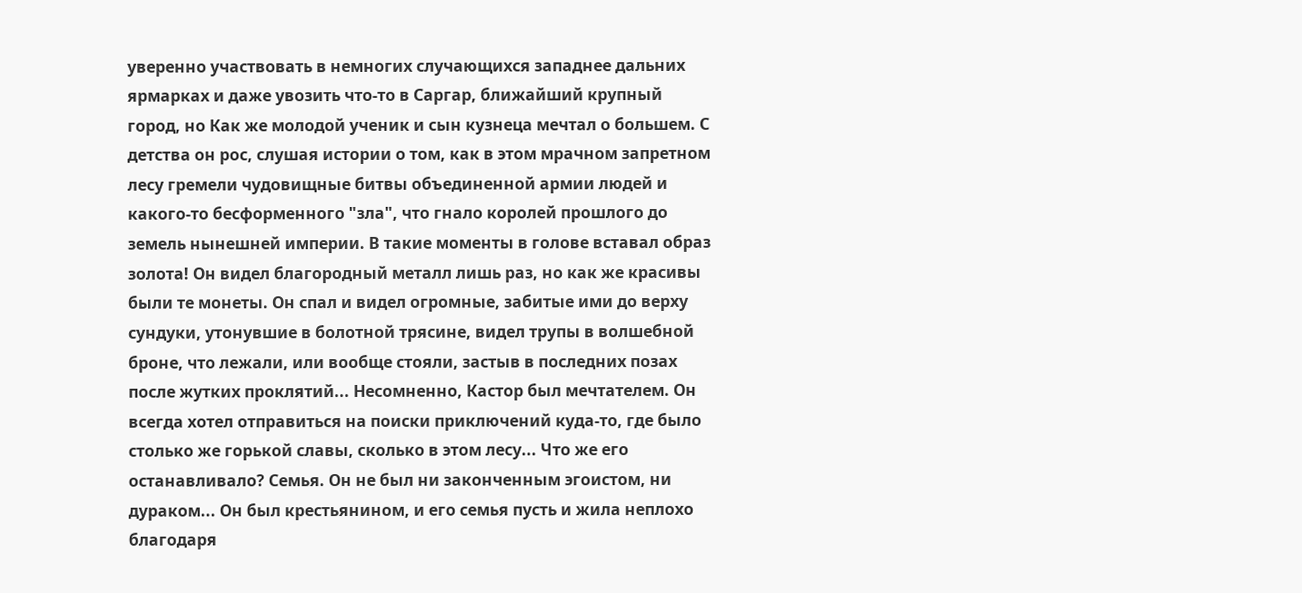уверенно участвовать в немногих случающихся западнее дальних ярмарках и даже увозить что-то в Саргар, ближайший крупный город, но Как же молодой ученик и сын кузнеца мечтал о большем. С детства он рос, слушая истории о том, как в этом мрачном запретном лесу гремели чудовищные битвы объединенной армии людей и какого-то бесформенного "зла", что гнало королей прошлого до земель нынешней империи. В такие моменты в голове вставал образ золота! Он видел благородный металл лишь раз, но как же красивы были те монеты. Он спал и видел огромные, забитые ими до верху сундуки, утонувшие в болотной трясине, видел трупы в волшебной броне, что лежали, или вообще стояли, застыв в последних позах после жутких проклятий... Несомненно, Кастор был мечтателем. Он всегда хотел отправиться на поиски приключений куда-то, где было столько же горькой славы, сколько в этом лесу... Что же его останавливало? Семья. Он не был ни законченным эгоистом, ни дураком... Он был крестьянином, и его семья пусть и жила неплохо благодаря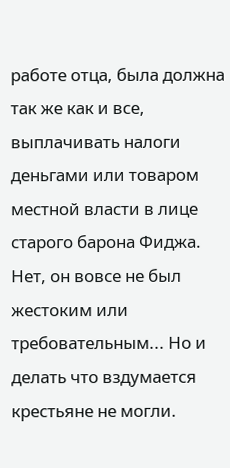работе отца, была должна так же как и все, выплачивать налоги деньгами или товаром местной власти в лице старого барона Фиджа. Нет, он вовсе не был жестоким или требовательным... Но и делать что вздумается крестьяне не могли.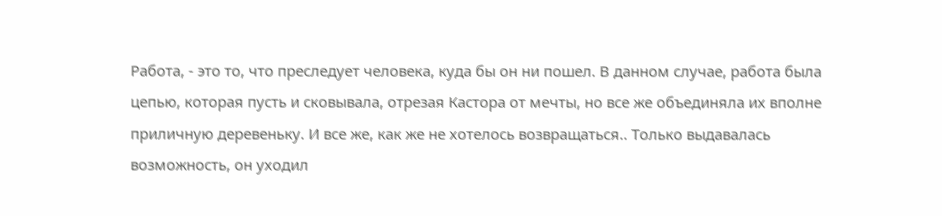Работа, - это то, что преследует человека, куда бы он ни пошел. В данном случае, работа была цепью, которая пусть и сковывала, отрезая Кастора от мечты, но все же объединяла их вполне приличную деревеньку. И все же, как же не хотелось возвращаться.. Только выдавалась возможность, он уходил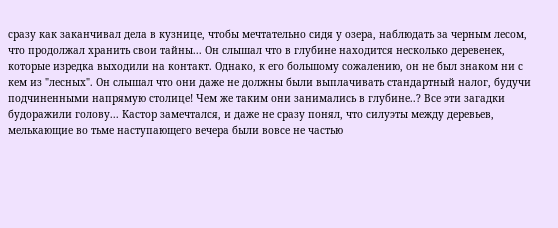сразу как заканчивал дела в кузнице, чтобы мечтательно сидя у озера, наблюдать за черным лесом, что продолжал хранить свои тайны... Он слышал что в глубине находится несколько деревенек, которые изредка выходили на контакт. Однако, к его большому сожалению, он не был знаком ни с кем из "лесных". Он слышал что они даже не должны были выплачивать стандартный налог, будучи подчиненными напрямую столице! Чем же таким они занимались в глубине..? Все эти загадки будоражили голову... Кастор замечтался, и даже не сразу понял, что силуэты между деревьев, мелькающие во тьме наступающего вечера были вовсе не частью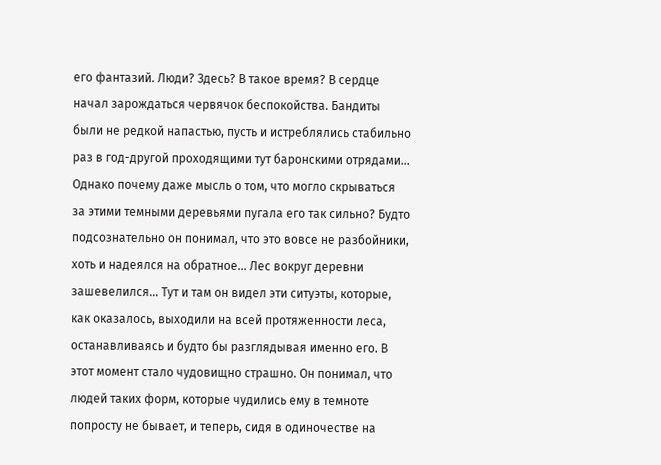его фантазий. Люди? Здесь? В такое время? В сердце начал зарождаться червячок беспокойства. Бандиты были не редкой напастью, пусть и истреблялись стабильно раз в год-другой проходящими тут баронскими отрядами... Однако почему даже мысль о том, что могло скрываться за этими темными деревьями пугала его так сильно? Будто подсознательно он понимал, что это вовсе не разбойники, хоть и надеялся на обратное... Лес вокруг деревни зашевелился... Тут и там он видел эти ситуэты, которые, как оказалось, выходили на всей протяженности леса, останавливаясь и будто бы разглядывая именно его. В этот момент стало чудовищно страшно. Он понимал, что людей таких форм, которые чудились ему в темноте попросту не бывает, и теперь, сидя в одиночестве на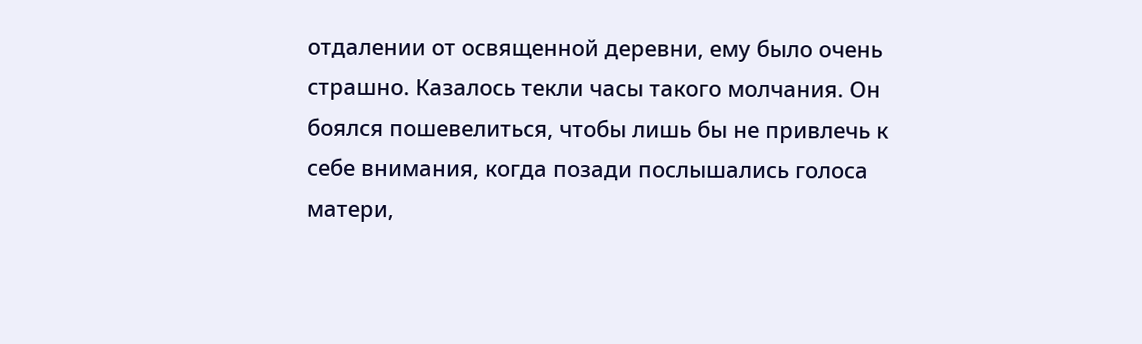отдалении от освященной деревни, ему было очень страшно. Казалось текли часы такого молчания. Он боялся пошевелиться, чтобы лишь бы не привлечь к себе внимания, когда позади послышались голоса матери,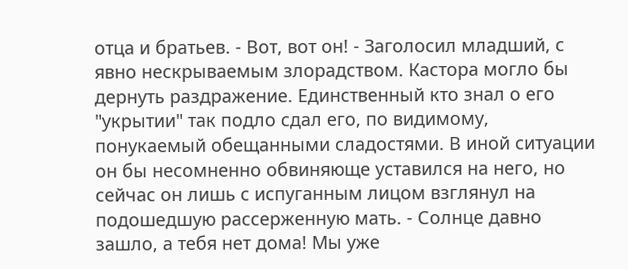отца и братьев. - Вот, вот он! - Заголосил младший, с явно нескрываемым злорадством. Кастора могло бы дернуть раздражение. Единственный кто знал о его "укрытии" так подло сдал его, по видимому, понукаемый обещанными сладостями. В иной ситуации он бы несомненно обвиняюще уставился на него, но сейчас он лишь с испуганным лицом взглянул на подошедшую рассерженную мать. - Солнце давно зашло, а тебя нет дома! Мы уже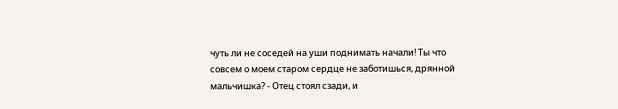чуть ли не соседей на уши поднимать начали! Ты что совсем о моем старом сердце не заботишься, дрянной мальчишка? - Отец стоял сзади, и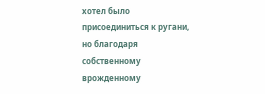хотел было присоединиться к ругани, но благодаря собственному врожденному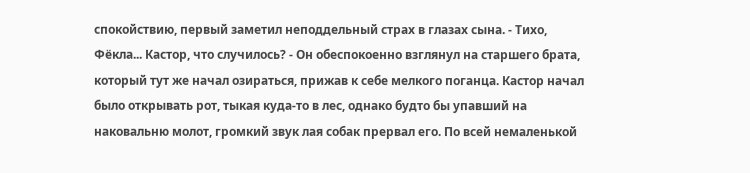спокойствию, первый заметил неподдельный страх в глазах сына. - Тихо, Фёкла... Кастор, что случилось? - Он обеспокоенно взглянул на старшего брата, который тут же начал озираться, прижав к себе мелкого поганца. Кастор начал было открывать рот, тыкая куда-то в лес, однако будто бы упавший на наковальню молот, громкий звук лая собак прервал его. По всей немаленькой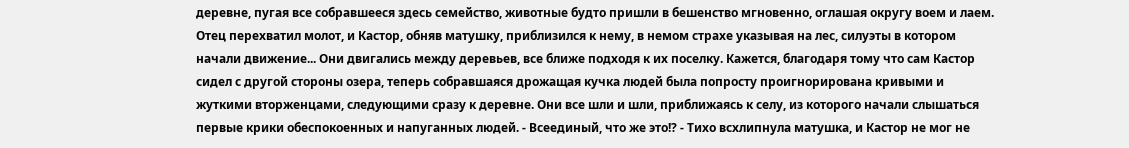деревне, пугая все собравшееся здесь семейство, животные будто пришли в бешенство мгновенно, оглашая округу воем и лаем. Отец перехватил молот, и Кастор, обняв матушку, приблизился к нему, в немом страхе указывая на лес, силуэты в котором начали движение... Они двигались между деревьев, все ближе подходя к их поселку. Кажется, благодаря тому что сам Кастор сидел с другой стороны озера, теперь собравшаяся дрожащая кучка людей была попросту проигнорирована кривыми и жуткими вторженцами, следующими сразу к деревне. Они все шли и шли, приближаясь к селу, из которого начали слышаться первые крики обеспокоенных и напуганных людей. - Всеединый, что же это!? - Тихо всхлипнула матушка, и Кастор не мог не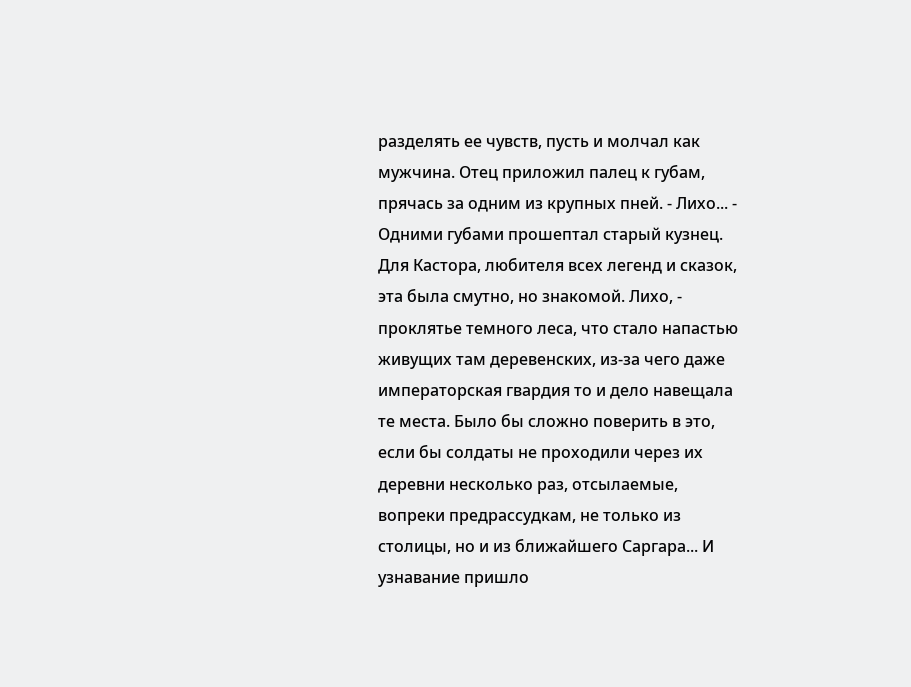разделять ее чувств, пусть и молчал как мужчина. Отец приложил палец к губам, прячась за одним из крупных пней. - Лихо... - Одними губами прошептал старый кузнец. Для Кастора, любителя всех легенд и сказок, эта была смутно, но знакомой. Лихо, - проклятье темного леса, что стало напастью живущих там деревенских, из-за чего даже императорская гвардия то и дело навещала те места. Было бы сложно поверить в это, если бы солдаты не проходили через их деревни несколько раз, отсылаемые, вопреки предрассудкам, не только из столицы, но и из ближайшего Саргара... И узнавание пришло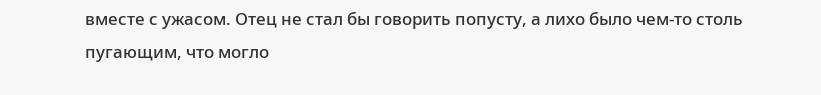вместе с ужасом. Отец не стал бы говорить попусту, а лихо было чем-то столь пугающим, что могло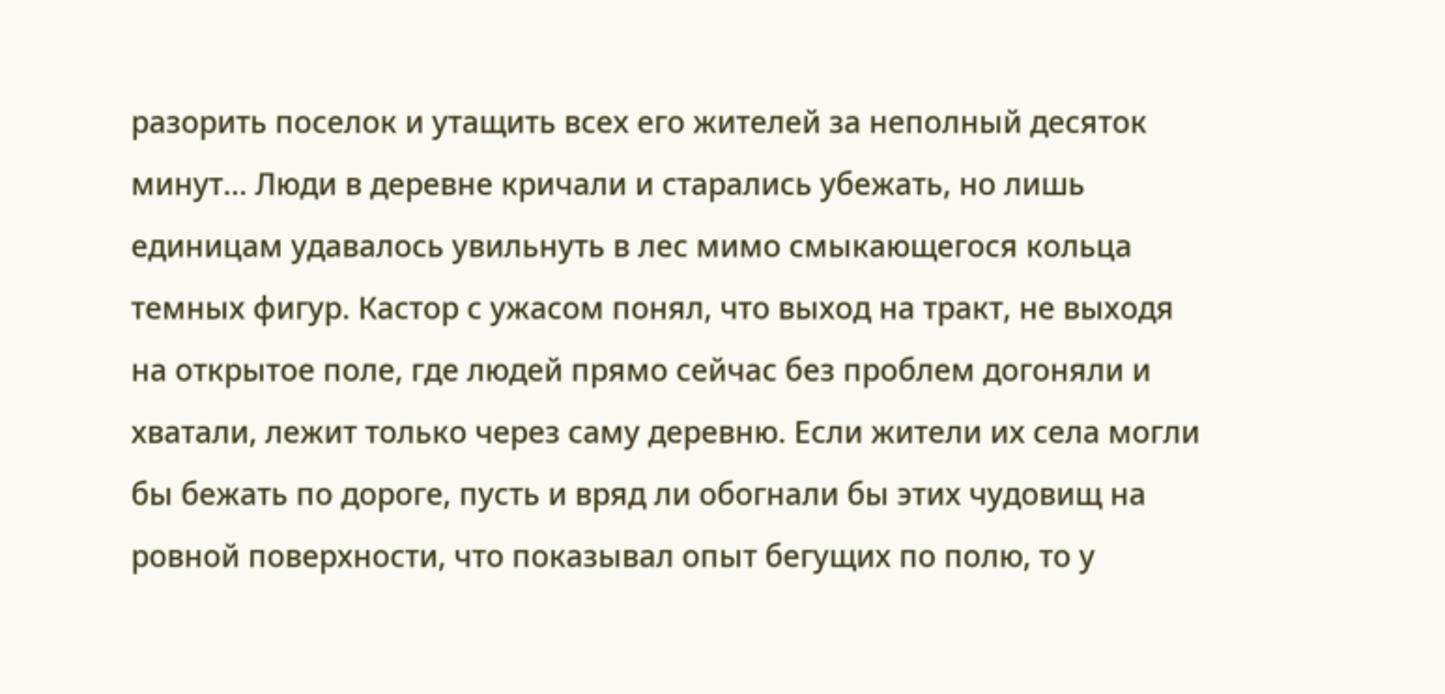разорить поселок и утащить всех его жителей за неполный десяток минут... Люди в деревне кричали и старались убежать, но лишь единицам удавалось увильнуть в лес мимо смыкающегося кольца темных фигур. Кастор с ужасом понял, что выход на тракт, не выходя на открытое поле, где людей прямо сейчас без проблем догоняли и хватали, лежит только через саму деревню. Если жители их села могли бы бежать по дороге, пусть и вряд ли обогнали бы этих чудовищ на ровной поверхности, что показывал опыт бегущих по полю, то у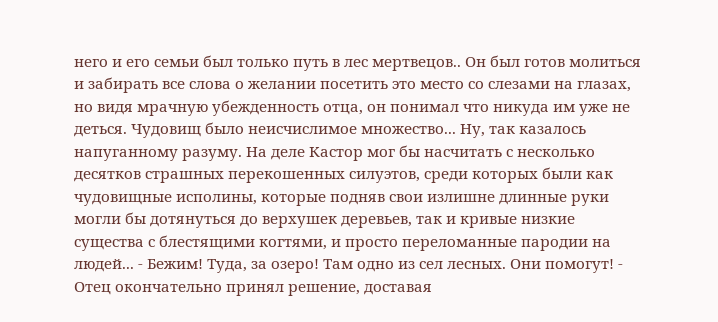него и его семьи был только путь в лес мертвецов.. Он был готов молиться и забирать все слова о желании посетить это место со слезами на глазах, но видя мрачную убежденность отца, он понимал что никуда им уже не деться. Чудовищ было неисчислимое множество... Ну, так казалось напуганному разуму. На деле Кастор мог бы насчитать с несколько десятков страшных перекошенных силуэтов, среди которых были как чудовищные исполины, которые подняв свои излишне длинные руки могли бы дотянуться до верхушек деревьев, так и кривые низкие существа с блестящими когтями, и просто переломанные пародии на людей... - Бежим! Туда, за озеро! Там одно из сел лесных. Они помогут! - Отец окончательно принял решение, доставая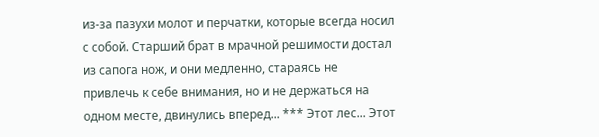из-за пазухи молот и перчатки, которые всегда носил с собой. Старший брат в мрачной решимости достал из сапога нож, и они медленно, стараясь не привлечь к себе внимания, но и не держаться на одном месте, двинулись вперед... *** Этот лес... Этот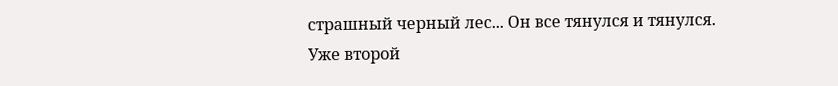страшный черный лес... Он все тянулся и тянулся. Уже второй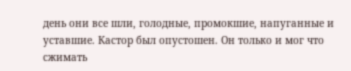день они все шли, голодные, промокшие, напуганные и уставшие. Кастор был опустошен. Он только и мог что сжимать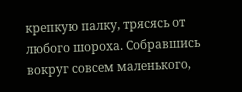крепкую палку, трясясь от любого шороха. Собравшись вокруг совсем маленького,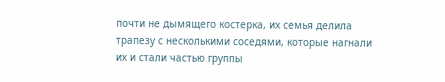почти не дымящего костерка, их семья делила трапезу с несколькими соседями, которые нагнали их и стали частью группы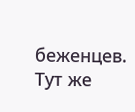беженцев. Тут же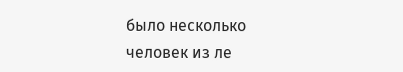было несколько человек из ле